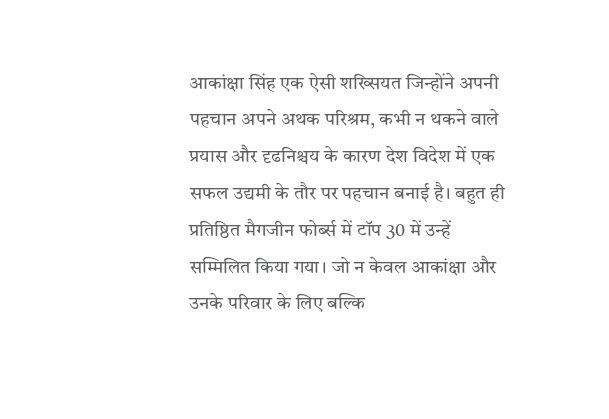आकांक्षा सिंह एक ऐसी शख्सियत जिन्होंने अपनी पहचान अपने अथक परिश्रम, कभी न थकने वाले प्रयास और दृढनिश्चय के कारण देश विदेश में एक सफल उद्यमी के तौर पर पहचान बनाई है। बहुत ही प्रतिष्ठित मैगजीन फोर्ब्स में टॉप 30 में उन्हें सम्मिलित किया गया। जो न केवल आकांक्षा और उनके परिवार के लिए बल्कि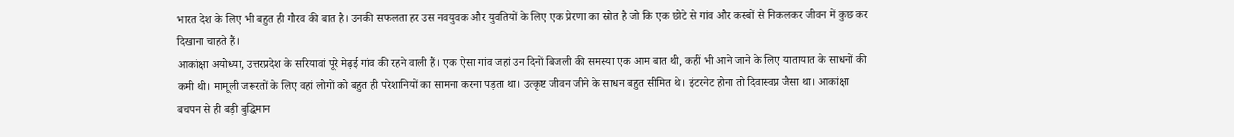भारत देश के लिए भी बहुत ही गौरव की बात है। उनकी सफलता हर उस नवयुवक और युवतियों के लिए एक प्रेरणा का स्रोत है जो कि एक छोटे से गांव और कस्बों से निकलकर जीवन में कुछ कर दिखाना चाहते हैं।
आकांक्षा अयोध्या, उत्तरप्रदेश के सरियावां पूरे मेढ़ई गांव की रहने वाली हैं। एक ऐसा गांव जहां उन दिनों बिजली की समस्या एक आम बात थी, कहीं भी आने जाने के लिए यातायात के साधनों की कमी थी। मामूली जरूरतों के लिए वहां लोगों को बहुत ही परेशानियों का सामना करना पड़ता था। उत्कृष्ट जीवन जीने के साधन बहुत सीमित थे। इंटरनेट होना तो दिवास्वप्न जैसा था। आकांक्षा बचपन से ही बड़ी बुद्धिमान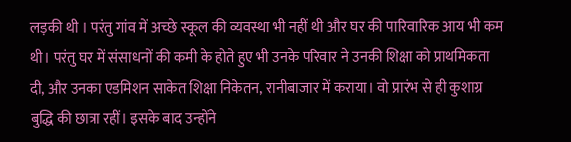लड़की थी । परंतु गांव में अच्छे स्कूल की व्यवस्था भी नहीं थी और घर की पारिवारिक आय भी कम थी। परंतु घर में संसाधनों की कमी के होते हुए भी उनके परिवार ने उनकी शिक्षा को प्राथमिकता दी, और उनका एडमिशन साकेत शिक्षा निकेतन, रानीबाजार में कराया। वो प्रारंभ से ही कुशाग्र बुद्धि की छात्रा रहीं। इसके बाद उन्होंने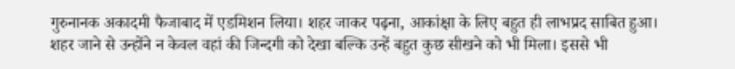गुरुनानक अकादमी फैजाबाद में एडमिशन लिया। शहर जाकर पढ़ना, आकांक्षा के लिए बहुत ही लाभप्रद साबित हुआ। शहर जाने से उन्होंने न केवल वहां की जिन्दगी को देखा बल्कि उन्हें बहुत कुछ सीखने को भी मिला। इससे भी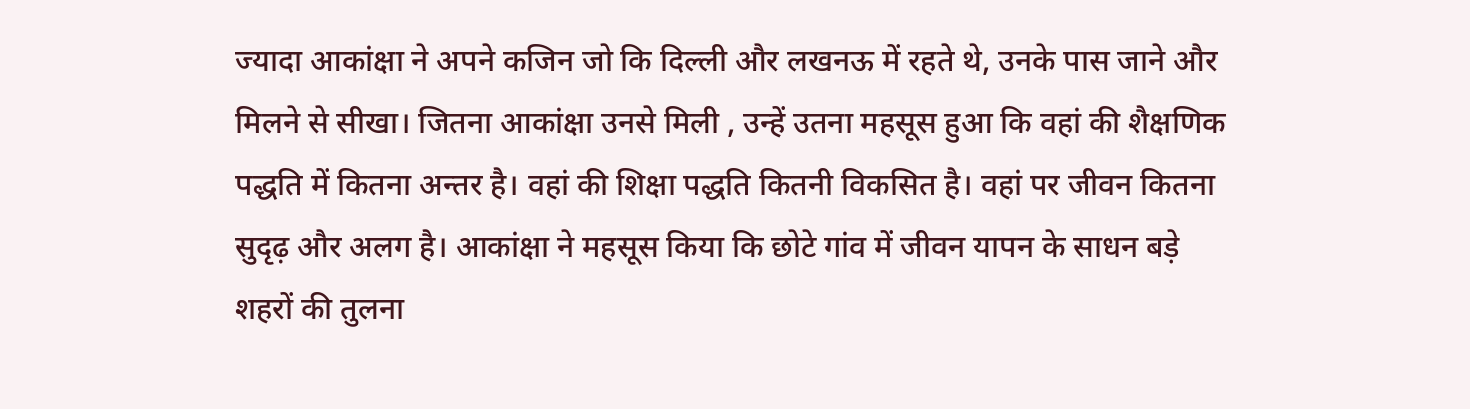ज्यादा आकांक्षा ने अपने कजिन जो कि दिल्ली और लखनऊ में रहते थे, उनके पास जाने और मिलने से सीखा। जितना आकांक्षा उनसे मिली , उन्हें उतना महसूस हुआ कि वहां की शैक्षणिक पद्धति में कितना अन्तर है। वहां की शिक्षा पद्धति कितनी विकसित है। वहां पर जीवन कितना सुदृढ़ और अलग है। आकांक्षा ने महसूस किया कि छोटे गांव में जीवन यापन के साधन बड़े शहरों की तुलना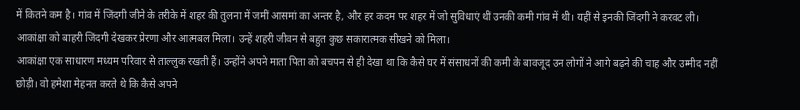में कितने कम है। गांव में जिंदगी जीने के तरीके में शहर की तुलना में जमीं आसमां का अन्तर है, और हर कदम पर शहर में जो सुविधाएं थीं उनकी कमी गांव में थी। यहीं से इनकी जिंदगी ने करवट ली। आकांक्षा को बाहरी जिंदगी देखकर प्रेरणा और आत्मबल मिला। उन्हें शहरी जीवन से बहुत कुछ सकारात्मक सीखने को मिला।
आकांक्षा एक साधारण मध्यम परिवार से ताल्लुक रखती हैं। उन्होंने अपने माता पिता को बचपन से ही देखा था कि कैसे घर में संसाधनों की कमी के बावजूद उन लोगों ने आगे बढ़ने की चाह और उम्मीद नहीं छोड़ी। वो हमेशा मेहनत करते थे कि कैसे अपने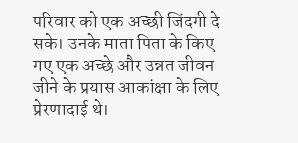परिवार को एक अच्छी जिंदगी दे सके। उनके माता पिता के किए गए एक अच्छे और उन्नत जीवन जीने के प्रयास आकांक्षा के लिए प्रेरणादाई थे।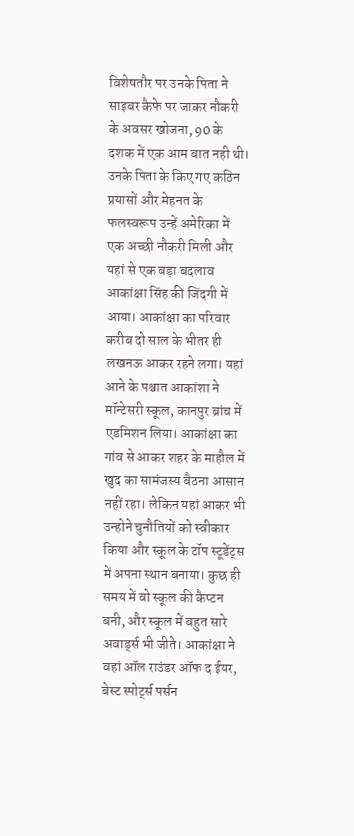विशेषतौर पर उनके पिता ने साइबर कैफे पर जाकर नौकरी के अवसर खोजना, 90 के दशक में एक आम बात नही थी। उनके पिता के किए गए कठिन प्रयासों और मेहनत के फलस्वरूप उन्हें अमेरिका में एक अच्छी नौकरी मिली और यहां से एक बड़ा बदलाव आकांक्षा सिंह की जिंदगी में आया। आकांक्षा का परिवार करीब दो साल के भीतर ही लखनऊ आकर रहने लगा। यहां आने के पश्चात आकांशा ने मॉन्टेसरी स्कूल, कानपुर ब्रांच में एडमिशन लिया। आकांक्षा का गांव से आकर शहर के माहौल में खुद का सामंजस्य बैठना आसान नहीं रहा। लेकिन यहां आकर भी उन्होने चुनौतियों को स्वीकार किया और स्कूल के टॉप स्टूडेंट्स में अपना स्थान बनाया। कुछ ही समय में वो स्कूल की कैप्टन बनी, और स्कूल में बहुत सारे अवार्ड्स भी जीते। आकांक्षा ने वहां ऑल राउंडर ऑफ द ईयर, बेस्ट स्पोर्ट्स पर्सन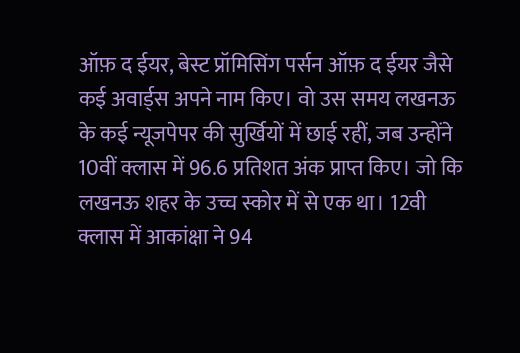ऑफ़ द ईयर, बेस्ट प्रॉमिसिंग पर्सन ऑफ़ द ईयर जैसे कई अवार्ड्स अपने नाम किए। वो उस समय लखनऊ के कई न्यूजपेपर की सुर्खियों में छाई रहीं, जब उन्होंने 10वीं क्लास में 96.6 प्रतिशत अंक प्राप्त किए। जो कि लखनऊ शहर के उच्च स्कोर में से एक था। 12वी क्लास में आकांक्षा ने 94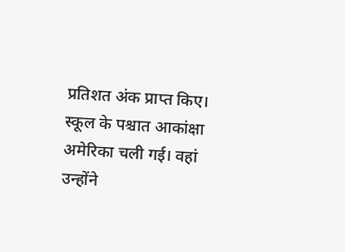प्रतिशत अंक प्राप्त किए।
स्कूल के पश्चात आकांक्षा अमेरिका चली गई। वहां उन्होंने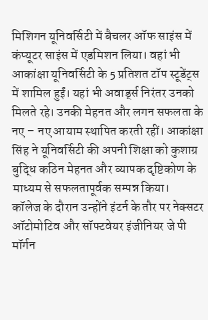मिशिगन यूनिवर्सिटी में बैचलर ऑफ साइंस में कंप्यूटर साइंस में एडमिशन लिया। वहां भी आकांक्षा यूनिवर्सिटी के 5 प्रतिशत टॉप स्टूडेंट्स में शामिल हुईं। यहां भी अवार्ड्स निरंतर उनको मिलते रहे। उनकी मेहनत और लगन सफलता के नए – नए आयाम स्थापित करती रहीं। आकांक्षा सिंह ने यूनिवर्सिटी की अपनी शिक्षा को कुशाग्र बुद्धि कठिन मेहनत और व्यापक दृष्टिकोण के माध्यम से सफलतापूर्वक सम्पन्न किया।
कॉलेज के दौरान उन्होंने इंटर्न के तौर पर नेक्सटर ऑटोमोटिव और सॉफ्टवेयर इंजीनियर जे पी मॉर्गन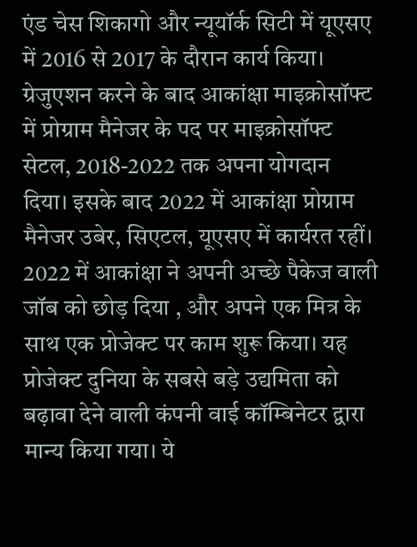एंड चेस शिकागो और न्यूयॉर्क सिटी में यूएसए में 2016 से 2017 के दौरान कार्य किया। ग्रेजुएशन करने के बाद आकांक्षा माइक्रोसॉफ्ट में प्रोग्राम मैनेजर के पद पर माइक्रोसॉफ्ट सेटल, 2018-2022 तक अपना योगदान दिया। इसके बाद 2022 में आकांक्षा प्रोग्राम मैनेजर उबेर, सिएटल, यूएसए में कार्यरत रहीं।
2022 में आकांक्षा ने अपनी अच्छे पैकेज वाली जॉब को छोड़ दिया , और अपने एक मित्र के साथ एक प्रोजेक्ट पर काम शुरू किया। यह प्रोजेक्ट दुनिया के सबसे बड़े उद्यमिता को बढ़ावा देने वाली कंपनी वाई कॉम्बिनेटर द्वारा मान्य किया गया। ये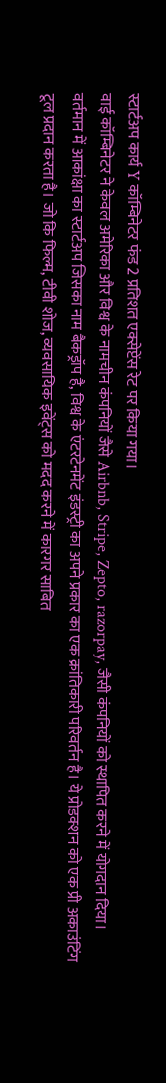स्टार्टअप कार्य Y कॉम्बिनेटर फंड 2 प्रतिशत एक्सेप्टेंस रेट पर किया गया।
वाई कॉम्बिनेटर ने केवल अमेरिका और विश्व के नामचीन कंपनियों जैसे Airbnb, Stripe, Zepto, razorpay, जैसी कंपनियों को स्थापित करने में योगदान दिया।
वर्तमान में आकांक्षा का स्टार्टअप जिसका नाम बैकड्रॉप है, विश्व के एंटरटेनमेंट इंडस्ट्री का अपने प्रकार का एक क्रांतिकारी परिवर्तन है। ये प्रोडक्शन को एक प्री अकाउंटिंग टूल प्रदान करता है। जो कि फिल्म, टीवी शोज, व्यवसायिक इवेंट्स को मदद करने में कारगर साबित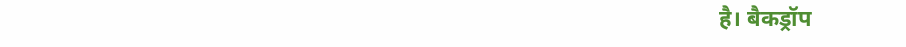है। बैकड्रॉप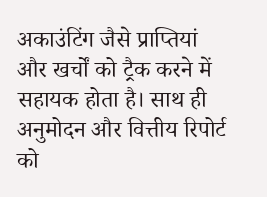अकाउंटिंग जैसे प्राप्तियां और खर्चों को ट्रैक करने में सहायक होता है। साथ ही अनुमोदन और वित्तीय रिपोर्ट को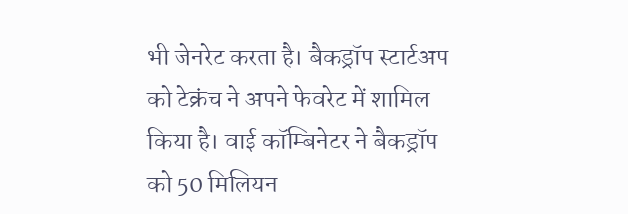भी जेनरेट करता है। बैकड्रॉप स्टार्टअप को टेक्रंच ने अपने फेवरेट में शामिल किया है। वाई कॉम्बिनेटर ने बैकड्रॉप को 50 मिलियन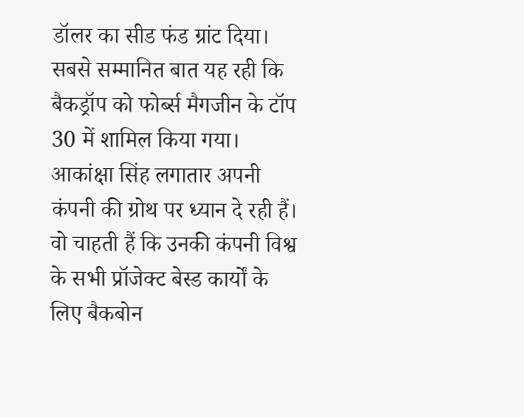डॉलर का सीड फंड ग्रांट दिया।
सबसे सम्मानित बात यह रही कि बैकड्रॉप को फोर्ब्स मैगजीन के टॉप 30 में शामिल किया गया। आकांक्षा सिंह लगातार अपनी कंपनी की ग्रोथ पर ध्यान दे रही हैं। वो चाहती हैं कि उनकी कंपनी विश्व के सभी प्रॉजेक्ट बेस्ड कार्यों के लिए बैकबोन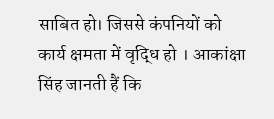साबित हो। जिससे कंपनियों को कार्य क्षमता में वृद्धि हो । आकांक्षा सिंह जानती हैं कि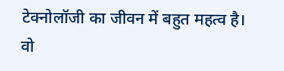टेक्नोलॉजी का जीवन में बहुत महत्व है। वो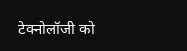टेक्नोलॉजी को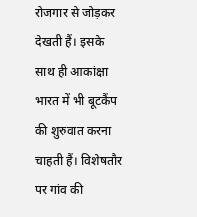रोजगार से जोड़कर देखती हैं। इसके साथ ही आकांक्षा भारत में भी बूटकैंप की शुरुवात करना चाहती हैं। विशेषतौर पर गांव की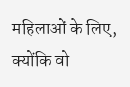महिलाओं के लिए, क्योंकि वो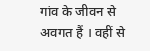गांव के जीवन से अवगत हैं । वहीं से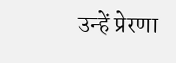उन्हें प्रेरणा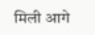मिली आगे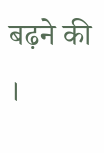बढ़ने की ।